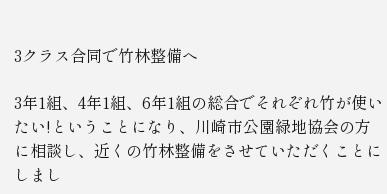3クラス合同で竹林整備へ

3年1組、4年1組、6年1組の総合でそれぞれ竹が使いたい!ということになり、川崎市公園緑地協会の方に相談し、近くの竹林整備をさせていただくことにしまし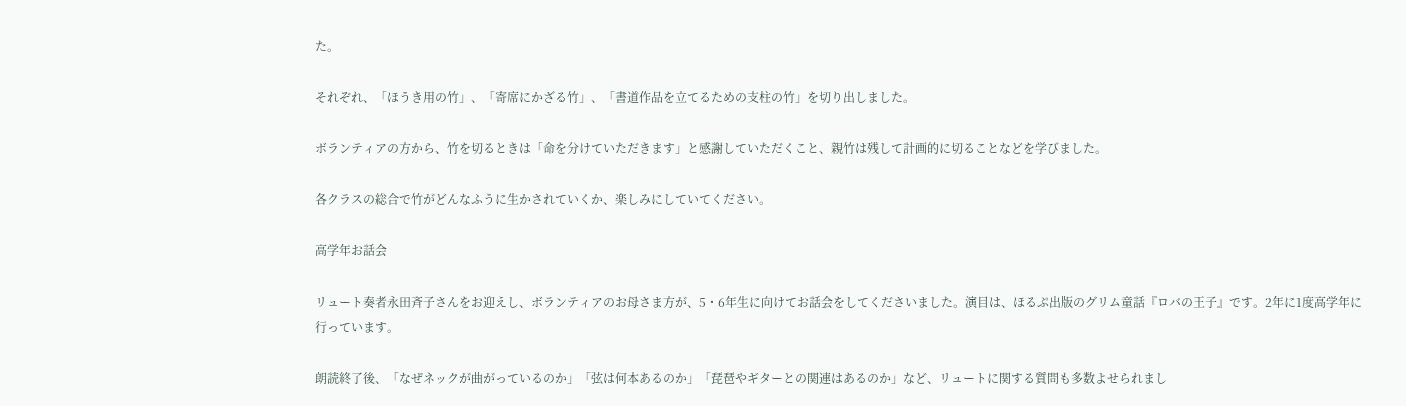た。

それぞれ、「ほうき用の竹」、「寄席にかざる竹」、「書道作品を立てるための支柱の竹」を切り出しました。

ボランティアの方から、竹を切るときは「命を分けていただきます」と感謝していただくこと、親竹は残して計画的に切ることなどを学びました。

各クラスの総合で竹がどんなふうに生かされていくか、楽しみにしていてください。

高学年お話会

リュート奏者永田斉子さんをお迎えし、ボランティアのお母さま方が、5・6年生に向けてお話会をしてくださいました。演目は、ほるぷ出版のグリム童話『ロバの王子』です。2年に1度高学年に行っています。

朗読終了後、「なぜネックが曲がっているのか」「弦は何本あるのか」「琵琶やギターとの関連はあるのか」など、リュートに関する質問も多数よせられまし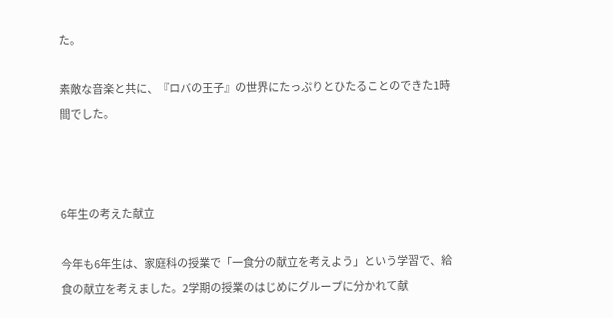た。

素敵な音楽と共に、『ロバの王子』の世界にたっぷりとひたることのできた1時間でした。



6年生の考えた献立

今年も6年生は、家庭科の授業で「一食分の献立を考えよう」という学習で、給食の献立を考えました。2学期の授業のはじめにグループに分かれて献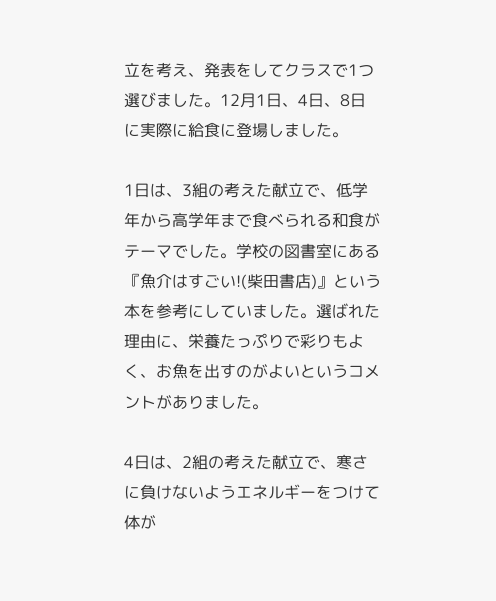立を考え、発表をしてクラスで1つ選びました。12月1日、4日、8日に実際に給食に登場しました。

1日は、3組の考えた献立で、低学年から高学年まで食べられる和食がテーマでした。学校の図書室にある『魚介はすごい!(柴田書店)』という本を参考にしていました。選ばれた理由に、栄養たっぷりで彩りもよく、お魚を出すのがよいというコメントがありました。

4日は、2組の考えた献立で、寒さに負けないようエネルギーをつけて体が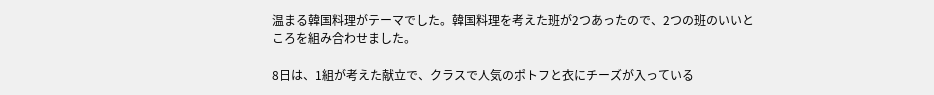温まる韓国料理がテーマでした。韓国料理を考えた班が2つあったので、2つの班のいいところを組み合わせました。

8日は、1組が考えた献立で、クラスで人気のポトフと衣にチーズが入っている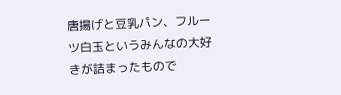唐揚げと豆乳パン、フルーツ白玉というみんなの大好きが詰まったもので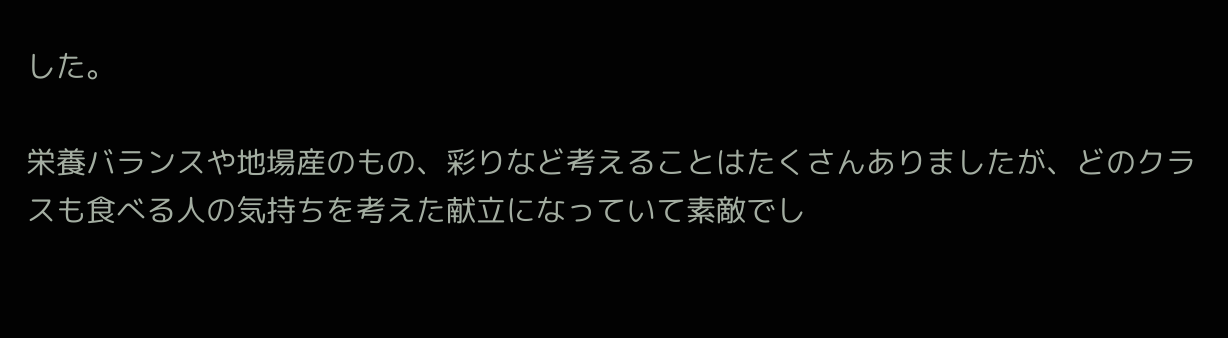した。

栄養バランスや地場産のもの、彩りなど考えることはたくさんありましたが、どのクラスも食べる人の気持ちを考えた献立になっていて素敵でし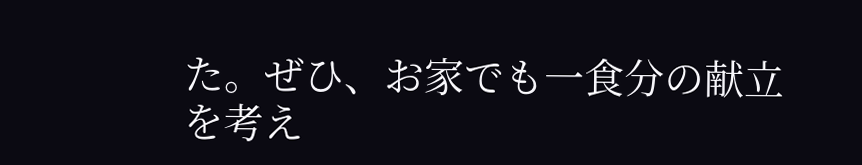た。ぜひ、お家でも一食分の献立を考え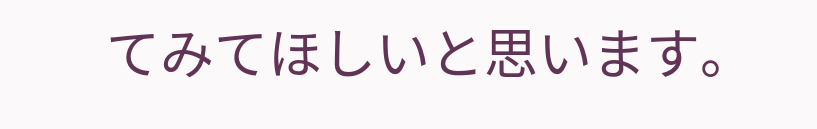てみてほしいと思います。